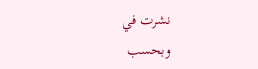نشرت في
وبحسب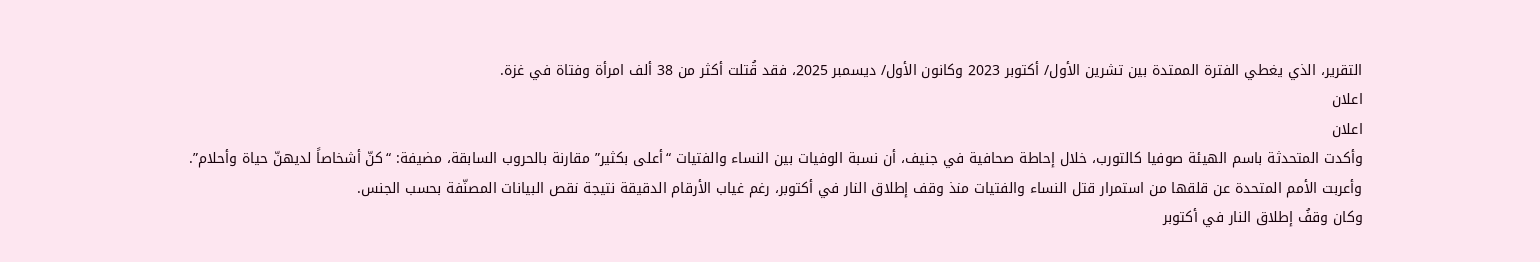التقرير، الذي يغطي الفترة الممتدة بين تشرين الأول/ أكتوبر 2023 وكانون الأول/ ديسمبر 2025، فقد قُتلت أكثر من 38 ألف امرأة وفتاة في غزة.
اعلان
اعلان
وأكدت المتحدثة باسم الهيئة صوفيا كالتورب، خلال إحاطة صحافية في جنيف، أن نسبة الوفيات بين النساء والفتيات “أعلى بكثير” مقارنة بالحروب السابقة، مضيفة: “كنّ أشخاصاً لديهنّ حياة وأحلام”.
وأعربت الأمم المتحدة عن قلقها من استمرار قتل النساء والفتيات منذ وقف إطلاق النار في أكتوبر، رغم غياب الأرقام الدقيقة نتيجة نقص البيانات المصنّفة بحسب الجنس.
وكان وقفُ إطلاق النار في أكتوبر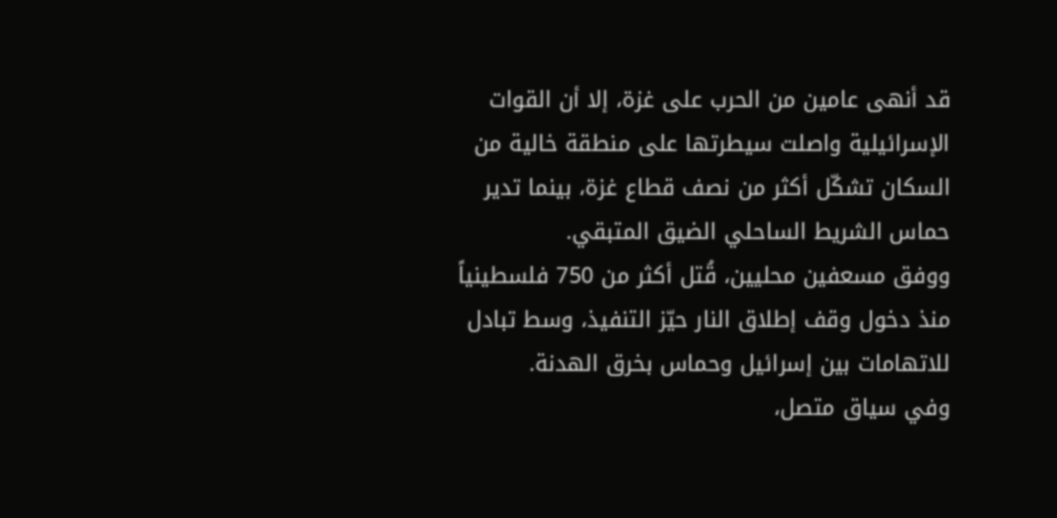قد أنهى عامين من الحرب على غزة، إلا أن القوات الإسرائيلية واصلت سيطرتها على منطقة خالية من السكان تشكّل أكثر من نصف قطاع غزة، بينما تدير حماس الشريط الساحلي الضيق المتبقي.
ووفق مسعفين محليين، قُتل أكثر من 750 فلسطينياً منذ دخول وقف إطلاق النار حيّز التنفيذ، وسط تبادل للاتهامات بين إسرائيل وحماس بخرق الهدنة.
وفي سياق متصل،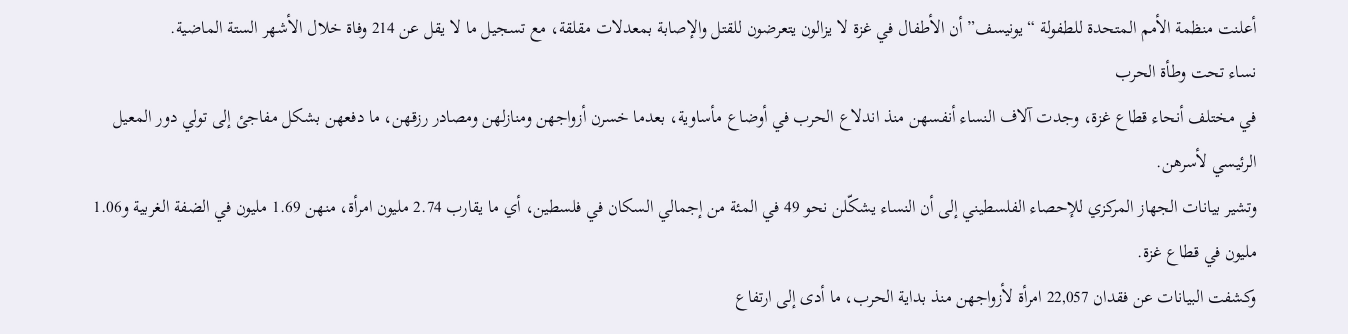أعلنت منظمة الأمم المتحدة للطفولة “يونيسف” أن الأطفال في غزة لا يزالون يتعرضون للقتل والإصابة بمعدلات مقلقة، مع تسجيل ما لا يقل عن 214 وفاة خلال الأشهر الستة الماضية.
نساء تحت وطأة الحرب
في مختلف أنحاء قطاع غزة، وجدت آلاف النساء أنفسهن منذ اندلاع الحرب في أوضاع مأساوية، بعدما خسرن أزواجهن ومنازلهن ومصادر رزقهن، ما دفعهن بشكل مفاجئ إلى تولي دور المعيل الرئيسي لأسرهن.
وتشير بيانات الجهاز المركزي للإحصاء الفلسطيني إلى أن النساء يشكّلن نحو 49 في المئة من إجمالي السكان في فلسطين، أي ما يقارب 2.74 مليون امرأة، منهن 1.69 مليون في الضفة الغربية و1.06 مليون في قطاع غزة.
وكشفت البيانات عن فقدان 22,057 امرأة لأزواجهن منذ بداية الحرب، ما أدى إلى ارتفاع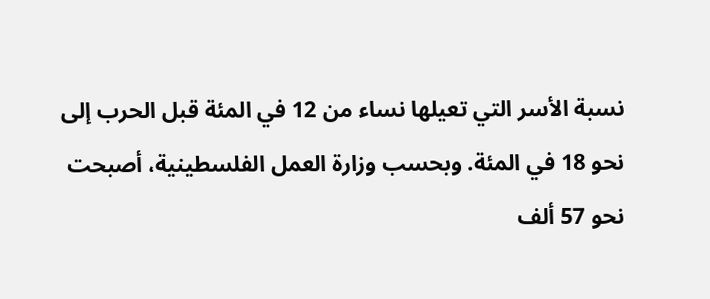نسبة الأسر التي تعيلها نساء من 12 في المئة قبل الحرب إلى نحو 18 في المئة. وبحسب وزارة العمل الفلسطينية، أصبحت نحو 57 ألف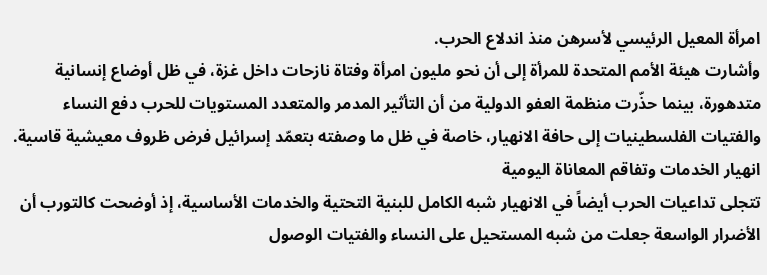امرأة المعيل الرئيسي لأسرهن منذ اندلاع الحرب.
وأشارت هيئة الأمم المتحدة للمرأة إلى أن نحو مليون امرأة وفتاة نازحات داخل غزة، في ظل أوضاع إنسانية متدهورة، بينما حذّرت منظمة العفو الدولية من أن التأثير المدمر والمتعدد المستويات للحرب دفع النساء والفتيات الفلسطينيات إلى حافة الانهيار، خاصة في ظل ما وصفته بتعمّد إسرائيل فرض ظروف معيشية قاسية.
انهيار الخدمات وتفاقم المعاناة اليومية
تتجلى تداعيات الحرب أيضاً في الانهيار شبه الكامل للبنية التحتية والخدمات الأساسية، إذ أوضحت كالتورب أن الأضرار الواسعة جعلت من شبه المستحيل على النساء والفتيات الوصول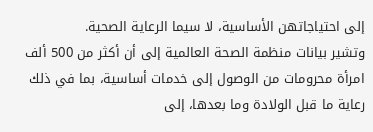إلى احتياجاتهن الأساسية، لا سيما الرعاية الصحية.
وتشير بيانات منظمة الصحة العالمية إلى أن أكثر من 500 ألف امرأة محرومات من الوصول إلى خدمات أساسية، بما في ذلك رعاية ما قبل الولادة وما بعدها، إلى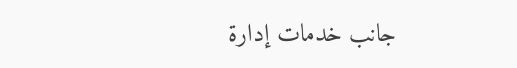جانب خدمات إدارة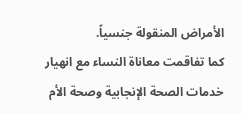الأمراض المنقولة جنسياً.
كما تفاقمت معاناة النساء مع انهيار خدمات الصحة الإنجابية وصحة الأم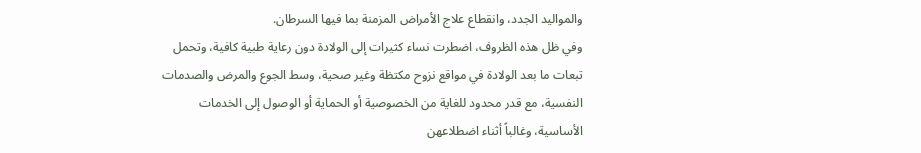والمواليد الجدد، وانقطاع علاج الأمراض المزمنة بما فيها السرطان.
وفي ظل هذه الظروف، اضطرت نساء كثيرات إلى الولادة دون رعاية طبية كافية، وتحمل تبعات ما بعد الولادة في مواقع نزوح مكتظة وغير صحية، وسط الجوع والمرض والصدمات النفسية، مع قدر محدود للغاية من الخصوصية أو الحماية أو الوصول إلى الخدمات الأساسية، وغالباً أثناء اضطلاعهن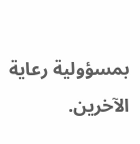بمسؤولية رعاية الآخرين.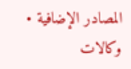المصادر الإضافية • وكالات